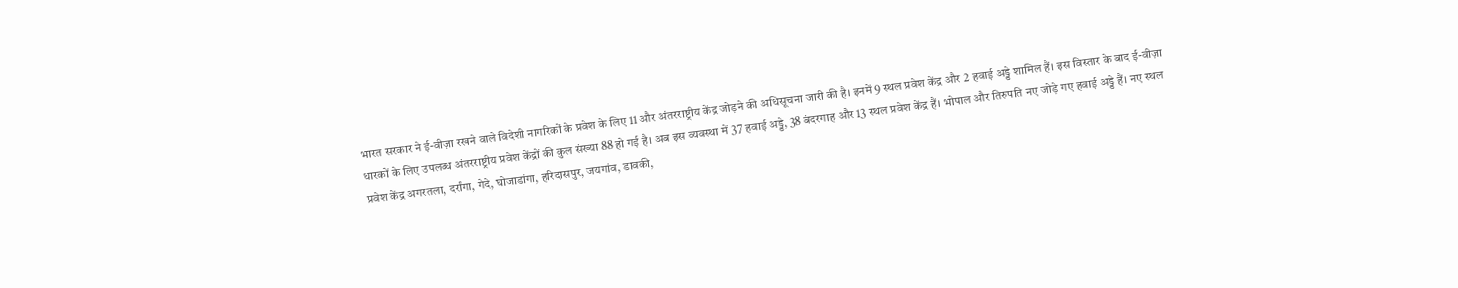भारत सरकार ने ई-वीज़ा रखने वाले विदेशी नागरिकों के प्रवेश के लिए 11 और अंतरराष्ट्रीय केंद्र जोड़ने की अधिसूचना जारी की है। इनमें 9 स्थल प्रवेश केंद्र और 2 हवाई अड्डे शामिल हैं। इस विस्तार के बाद ई-वीज़ा धारकों के लिए उपलब्ध अंतरराष्ट्रीय प्रवेश केंद्रों की कुल संख्या 88 हो गई है। अब इस व्यवस्था में 37 हवाई अड्डे, 38 बंदरगाह और 13 स्थल प्रवेश केंद्र हैं। भोपाल और तिरुपति नए जोड़े गए हवाई अड्डे हैं। नए स्थल प्रवेश केंद्र अगरतला, दर्रांगा, गेदे, घोजाडांगा, हरिदासपुर, जयगांव, डावकी,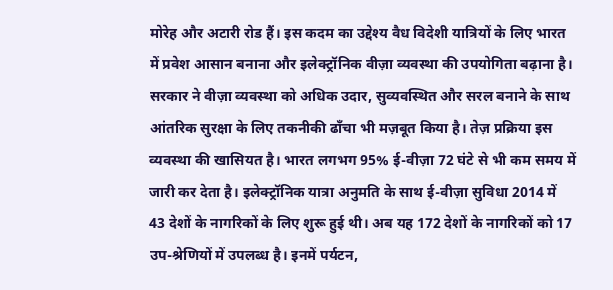मोरेह और अटारी रोड हैं। इस कदम का उद्देश्य वैध विदेशी यात्रियों के लिए भारत में प्रवेश आसान बनाना और इलेक्ट्रॉनिक वीज़ा व्यवस्था की उपयोगिता बढ़ाना है। सरकार ने वीज़ा व्यवस्था को अधिक उदार, सुव्यवस्थित और सरल बनाने के साथ आंतरिक सुरक्षा के लिए तकनीकी ढाँचा भी मज़बूत किया है। तेज़ प्रक्रिया इस व्यवस्था की खासियत है। भारत लगभग 95% ई-वीज़ा 72 घंटे से भी कम समय में जारी कर देता है। इलेक्ट्रॉनिक यात्रा अनुमति के साथ ई-वीज़ा सुविधा 2014 में 43 देशों के नागरिकों के लिए शुरू हुई थी। अब यह 172 देशों के नागरिकों को 17 उप-श्रेणियों में उपलब्ध है। इनमें पर्यटन,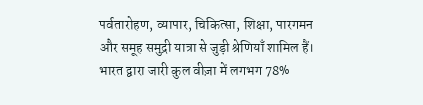पर्वतारोहण, व्यापार, चिकित्सा, शिक्षा, पारगमन और समूह समुद्री यात्रा से जुड़ी श्रेणियाँ शामिल हैं। भारत द्वारा जारी कुल वीज़ा में लगभग 78%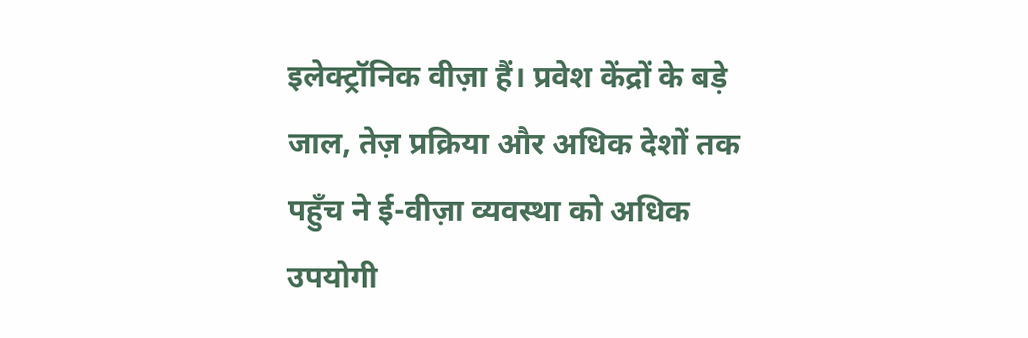इलेक्ट्रॉनिक वीज़ा हैं। प्रवेश केंद्रों के बड़े जाल, तेज़ प्रक्रिया और अधिक देशों तक पहुँच ने ई-वीज़ा व्यवस्था को अधिक उपयोगी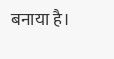बनाया है।